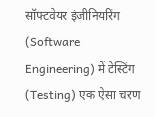सॉफ्टवेयर इंजीनियरिंग (Software Engineering) में टेस्टिंग (Testing) एक ऐसा चरण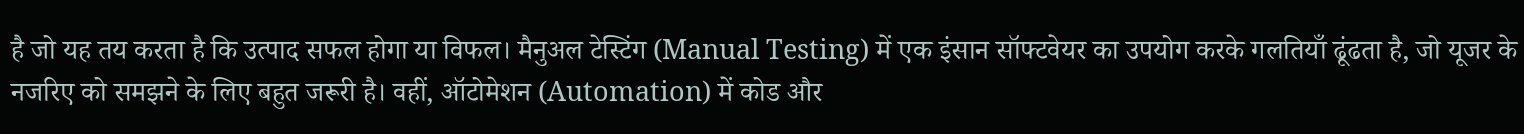है जो यह तय करता है कि उत्पाद सफल होगा या विफल। मैनुअल टेस्टिंग (Manual Testing) में एक इंसान सॉफ्टवेयर का उपयोग करके गलतियाँ ढूंढता है, जो यूजर के नजरिए को समझने के लिए बहुत जरूरी है। वहीं, ऑटोमेशन (Automation) में कोड और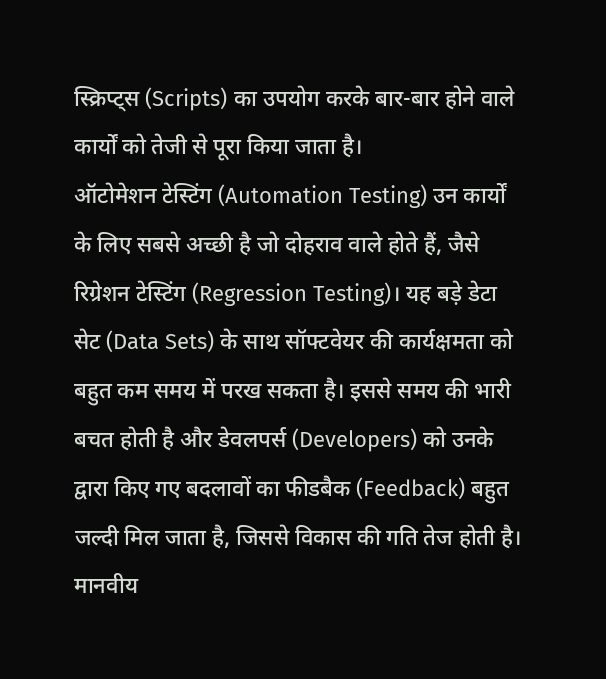स्क्रिप्ट्स (Scripts) का उपयोग करके बार-बार होने वाले कार्यों को तेजी से पूरा किया जाता है।
ऑटोमेशन टेस्टिंग (Automation Testing) उन कार्यों के लिए सबसे अच्छी है जो दोहराव वाले होते हैं, जैसे रिग्रेशन टेस्टिंग (Regression Testing)। यह बड़े डेटा सेट (Data Sets) के साथ सॉफ्टवेयर की कार्यक्षमता को बहुत कम समय में परख सकता है। इससे समय की भारी बचत होती है और डेवलपर्स (Developers) को उनके द्वारा किए गए बदलावों का फीडबैक (Feedback) बहुत जल्दी मिल जाता है, जिससे विकास की गति तेज होती है।
मानवीय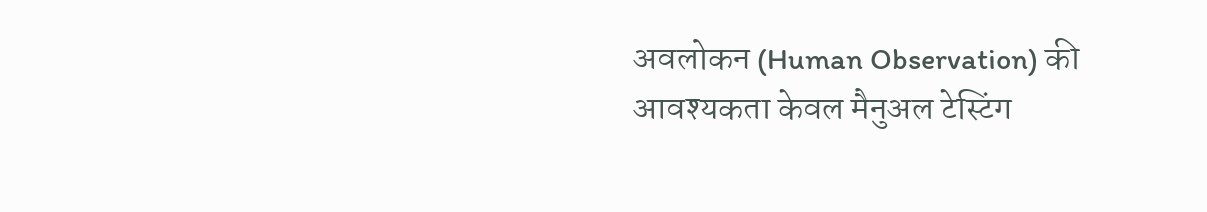अवलोकन (Human Observation) की आवश्यकता केवल मैनुअल टेस्टिंग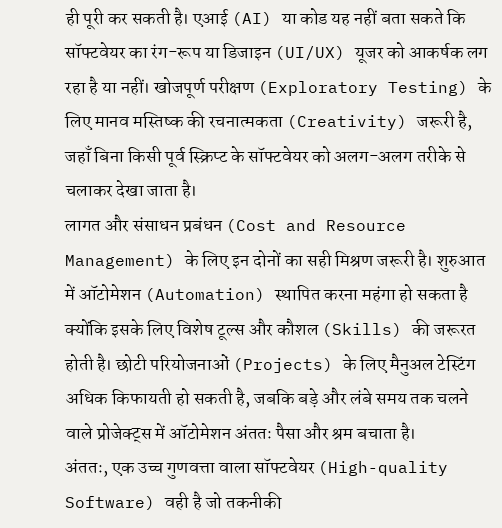ही पूरी कर सकती है। एआई (AI) या कोड यह नहीं बता सकते कि सॉफ्टवेयर का रंग-रूप या डिजाइन (UI/UX) यूजर को आकर्षक लग रहा है या नहीं। खोजपूर्ण परीक्षण (Exploratory Testing) के लिए मानव मस्तिष्क की रचनात्मकता (Creativity) जरूरी है, जहाँ बिना किसी पूर्व स्क्रिप्ट के सॉफ्टवेयर को अलग-अलग तरीके से चलाकर देखा जाता है।
लागत और संसाधन प्रबंधन (Cost and Resource Management) के लिए इन दोनों का सही मिश्रण जरूरी है। शुरुआत में ऑटोमेशन (Automation) स्थापित करना महंगा हो सकता है क्योंकि इसके लिए विशेष टूल्स और कौशल (Skills) की जरूरत होती है। छोटी परियोजनाओं (Projects) के लिए मैनुअल टेस्टिंग अधिक किफायती हो सकती है, जबकि बड़े और लंबे समय तक चलने वाले प्रोजेक्ट्स में ऑटोमेशन अंततः पैसा और श्रम बचाता है।
अंततः, एक उच्च गुणवत्ता वाला सॉफ्टवेयर (High-quality Software) वही है जो तकनीकी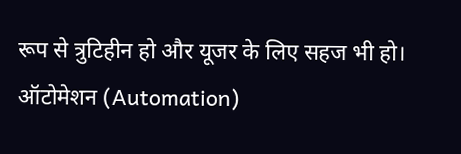रूप से त्रुटिहीन हो और यूजर के लिए सहज भी हो। ऑटोमेशन (Automation)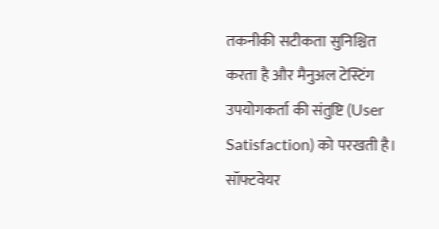तकनीकी सटीकता सुनिश्चित करता है और मैनुअल टेस्टिंग उपयोगकर्ता की संतुष्टि (User Satisfaction) को परखती है। सॉफ्टवेयर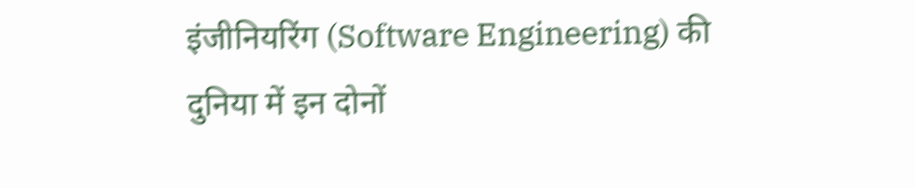इंजीनियरिंग (Software Engineering) की दुनिया में इन दोनों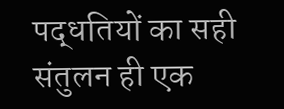पद्धतियों का सही संतुलन ही एक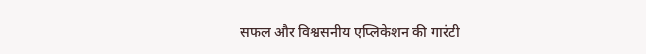सफल और विश्वसनीय एप्लिकेशन की गारंटी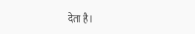देता है।